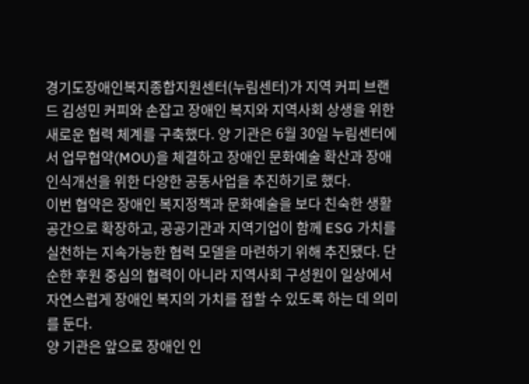경기도장애인복지종합지원센터(누림센터)가 지역 커피 브랜드 김성민 커피와 손잡고 장애인 복지와 지역사회 상생을 위한 새로운 협력 체계를 구축했다. 양 기관은 6월 30일 누림센터에서 업무협약(MOU)을 체결하고 장애인 문화예술 확산과 장애 인식개선을 위한 다양한 공동사업을 추진하기로 했다.
이번 협약은 장애인 복지정책과 문화예술을 보다 친숙한 생활 공간으로 확장하고, 공공기관과 지역기업이 함께 ESG 가치를 실천하는 지속가능한 협력 모델을 마련하기 위해 추진됐다. 단순한 후원 중심의 협력이 아니라 지역사회 구성원이 일상에서 자연스럽게 장애인 복지의 가치를 접할 수 있도록 하는 데 의미를 둔다.
양 기관은 앞으로 장애인 인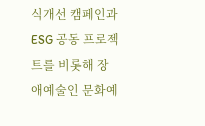식개선 캠페인과 ESG 공동 프로젝트를 비롯해 장애예술인 문화예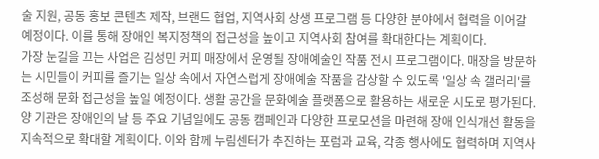술 지원, 공동 홍보 콘텐츠 제작, 브랜드 협업, 지역사회 상생 프로그램 등 다양한 분야에서 협력을 이어갈 예정이다. 이를 통해 장애인 복지정책의 접근성을 높이고 지역사회 참여를 확대한다는 계획이다.
가장 눈길을 끄는 사업은 김성민 커피 매장에서 운영될 장애예술인 작품 전시 프로그램이다. 매장을 방문하는 시민들이 커피를 즐기는 일상 속에서 자연스럽게 장애예술 작품을 감상할 수 있도록 '일상 속 갤러리'를 조성해 문화 접근성을 높일 예정이다. 생활 공간을 문화예술 플랫폼으로 활용하는 새로운 시도로 평가된다.
양 기관은 장애인의 날 등 주요 기념일에도 공동 캠페인과 다양한 프로모션을 마련해 장애 인식개선 활동을 지속적으로 확대할 계획이다. 이와 함께 누림센터가 추진하는 포럼과 교육, 각종 행사에도 협력하며 지역사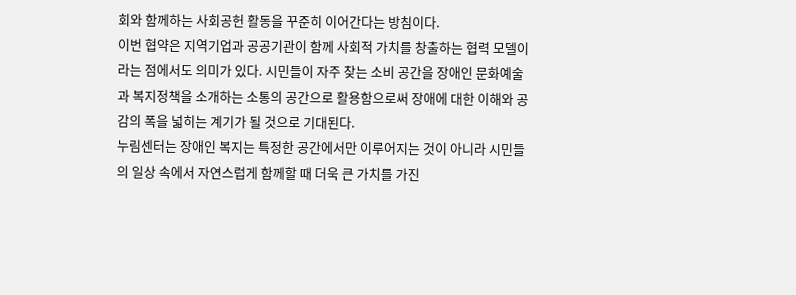회와 함께하는 사회공헌 활동을 꾸준히 이어간다는 방침이다.
이번 협약은 지역기업과 공공기관이 함께 사회적 가치를 창출하는 협력 모델이라는 점에서도 의미가 있다. 시민들이 자주 찾는 소비 공간을 장애인 문화예술과 복지정책을 소개하는 소통의 공간으로 활용함으로써 장애에 대한 이해와 공감의 폭을 넓히는 계기가 될 것으로 기대된다.
누림센터는 장애인 복지는 특정한 공간에서만 이루어지는 것이 아니라 시민들의 일상 속에서 자연스럽게 함께할 때 더욱 큰 가치를 가진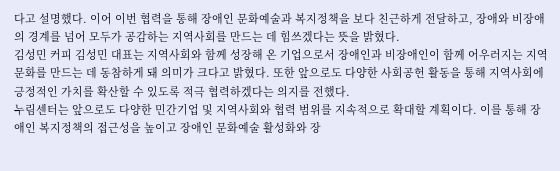다고 설명했다. 이어 이번 협력을 통해 장애인 문화예술과 복지정책을 보다 친근하게 전달하고, 장애와 비장애의 경계를 넘어 모두가 공감하는 지역사회를 만드는 데 힘쓰겠다는 뜻을 밝혔다.
김성민 커피 김성민 대표는 지역사회와 함께 성장해 온 기업으로서 장애인과 비장애인이 함께 어우러지는 지역문화를 만드는 데 동참하게 돼 의미가 크다고 밝혔다. 또한 앞으로도 다양한 사회공헌 활동을 통해 지역사회에 긍정적인 가치를 확산할 수 있도록 적극 협력하겠다는 의지를 전했다.
누림센터는 앞으로도 다양한 민간기업 및 지역사회와 협력 범위를 지속적으로 확대할 계획이다. 이를 통해 장애인 복지정책의 접근성을 높이고 장애인 문화예술 활성화와 장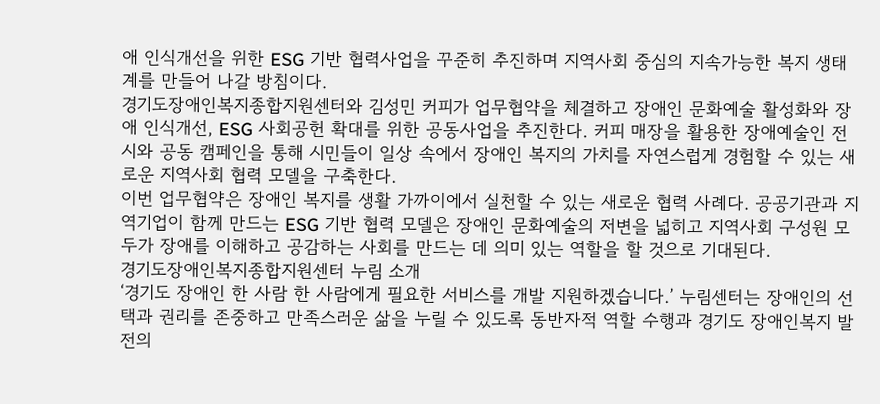애 인식개선을 위한 ESG 기반 협력사업을 꾸준히 추진하며 지역사회 중심의 지속가능한 복지 생태계를 만들어 나갈 방침이다.
경기도장애인복지종합지원센터와 김성민 커피가 업무협약을 체결하고 장애인 문화예술 활성화와 장애 인식개선, ESG 사회공헌 확대를 위한 공동사업을 추진한다. 커피 매장을 활용한 장애예술인 전시와 공동 캠페인을 통해 시민들이 일상 속에서 장애인 복지의 가치를 자연스럽게 경험할 수 있는 새로운 지역사회 협력 모델을 구축한다.
이번 업무협약은 장애인 복지를 생활 가까이에서 실천할 수 있는 새로운 협력 사례다. 공공기관과 지역기업이 함께 만드는 ESG 기반 협력 모델은 장애인 문화예술의 저변을 넓히고 지역사회 구성원 모두가 장애를 이해하고 공감하는 사회를 만드는 데 의미 있는 역할을 할 것으로 기대된다.
경기도장애인복지종합지원센터 누림 소개
‘경기도 장애인 한 사람 한 사람에게 필요한 서비스를 개발 지원하겠습니다.’ 누림센터는 장애인의 선택과 권리를 존중하고 만족스러운 삶을 누릴 수 있도록 동반자적 역할 수행과 경기도 장애인복지 발전의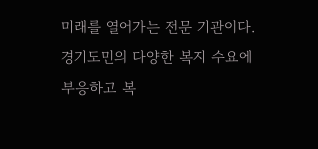미래를 열어가는 전문 기관이다. 경기도민의 다양한 복지 수요에 부응하고 복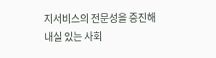지서비스의 전문성을 증진해 내실 있는 사회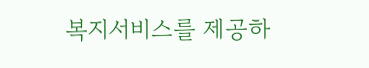복지서비스를 제공하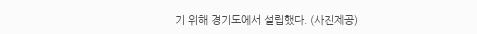기 위해 경기도에서 설립했다. (사진제공)